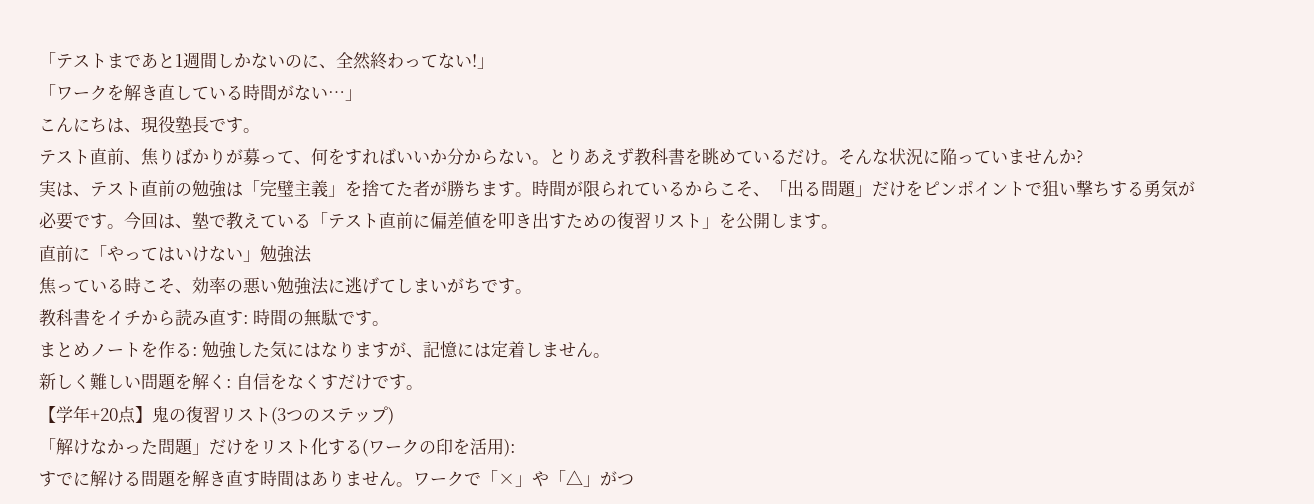「テストまであと1週間しかないのに、全然終わってない!」
「ワークを解き直している時間がない…」
こんにちは、現役塾長です。
テスト直前、焦りばかりが募って、何をすればいいか分からない。とりあえず教科書を眺めているだけ。そんな状況に陥っていませんか?
実は、テスト直前の勉強は「完璧主義」を捨てた者が勝ちます。時間が限られているからこそ、「出る問題」だけをピンポイントで狙い撃ちする勇気が必要です。今回は、塾で教えている「テスト直前に偏差値を叩き出すための復習リスト」を公開します。
直前に「やってはいけない」勉強法
焦っている時こそ、効率の悪い勉強法に逃げてしまいがちです。
教科書をイチから読み直す: 時間の無駄です。
まとめノートを作る: 勉強した気にはなりますが、記憶には定着しません。
新しく難しい問題を解く: 自信をなくすだけです。
【学年+20点】鬼の復習リスト(3つのステップ)
「解けなかった問題」だけをリスト化する(ワークの印を活用):
すでに解ける問題を解き直す時間はありません。ワークで「×」や「△」がつ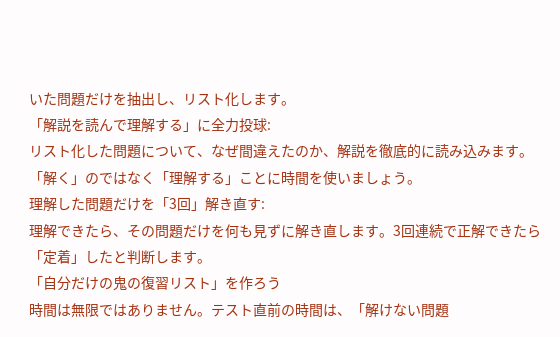いた問題だけを抽出し、リスト化します。
「解説を読んで理解する」に全力投球:
リスト化した問題について、なぜ間違えたのか、解説を徹底的に読み込みます。「解く」のではなく「理解する」ことに時間を使いましょう。
理解した問題だけを「3回」解き直す:
理解できたら、その問題だけを何も見ずに解き直します。3回連続で正解できたら「定着」したと判断します。
「自分だけの鬼の復習リスト」を作ろう
時間は無限ではありません。テスト直前の時間は、「解けない問題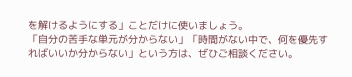を解けるようにする」ことだけに使いましょう。
「自分の苦手な単元が分からない」「時間がない中で、何を優先すればいいか分からない」という方は、ぜひご相談ください。